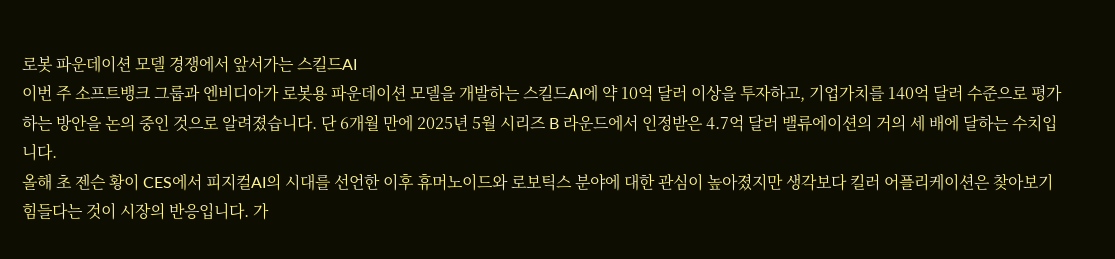로봇 파운데이션 모델 경쟁에서 앞서가는 스킬드AI
이번 주 소프트뱅크 그룹과 엔비디아가 로봇용 파운데이션 모델을 개발하는 스킬드AI에 약 10억 달러 이상을 투자하고, 기업가치를 140억 달러 수준으로 평가하는 방안을 논의 중인 것으로 알려졌습니다. 단 6개월 만에 2025년 5월 시리즈 B 라운드에서 인정받은 4.7억 달러 밸류에이션의 거의 세 배에 달하는 수치입니다.
올해 초 젠슨 황이 CES에서 피지컬AI의 시대를 선언한 이후 휴머노이드와 로보틱스 분야에 대한 관심이 높아졌지만 생각보다 킬러 어플리케이션은 찾아보기 힘들다는 것이 시장의 반응입니다. 가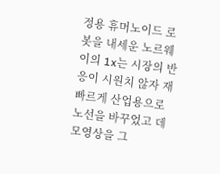정용 휴머노이드 로봇을 내세운 노르웨이의 1x는 시장의 반응이 시원치 않자 재빠르게 산업용으로 노선을 바꾸었고 데모영상을 그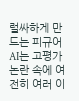럴싸하게 만드는 피규어AI는 고평가 논란 속에 여전히 여러 이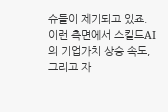슈들이 제기되고 있죠.
이런 측면에서 스킬드AI의 기업가치 상승 속도, 그리고 자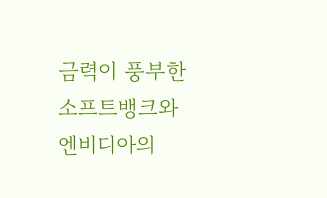금력이 풍부한 소프트뱅크와 엔비디아의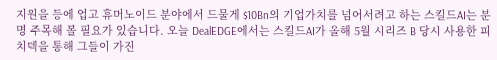지원을 등에 업고 휴머노이드 분야에서 드물게 $10Bn의 기업가치를 넘어서려고 하는 스킬드AI는 분명 주목해 볼 필요가 있습니다. 오늘 DealEDGE에서는 스킬드AI가 올해 5월 시리즈 B 당시 사용한 피치덱을 통해 그들이 가진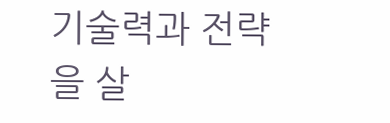기술력과 전략을 살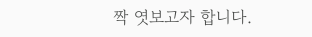짝 엿보고자 합니다.